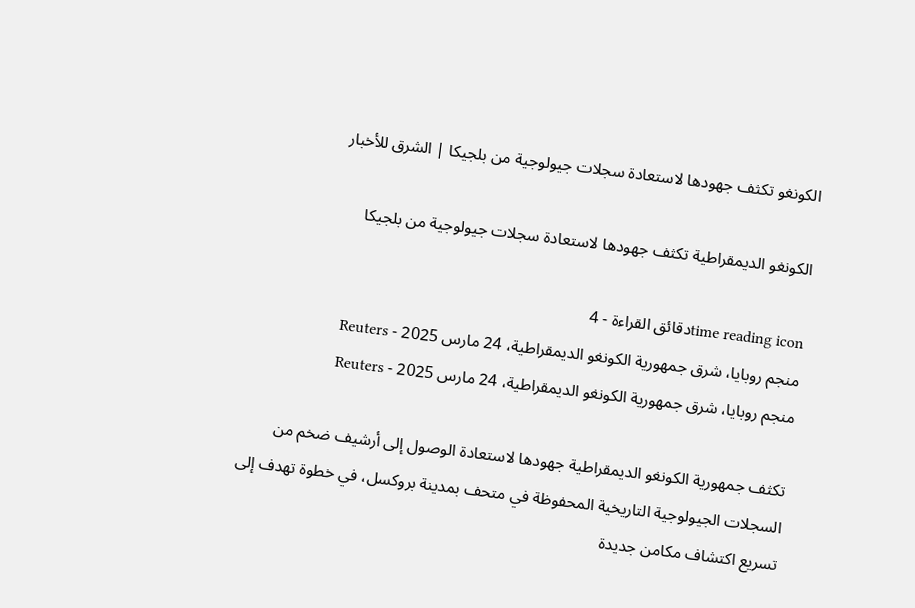الكونغو تكثف جهودها لاستعادة سجلات جيولوجية من بلجيكا | الشرق للأخبار

الكونغو الديمقراطية تكثف جهودها لاستعادة سجلات جيولوجية من بلجيكا

time reading iconدقائق القراءة - 4
منجم روبايا، شرق جمهورية الكونغو الديمقراطية، 24 مارس 2025 - Reuters
منجم روبايا، شرق جمهورية الكونغو الديمقراطية، 24 مارس 2025 - Reuters

تكثف جمهورية الكونغو الديمقراطية جهودها لاستعادة الوصول إلى أرشيف ضخم من السجلات الجيولوجية التاريخية المحفوظة في متحف بمدينة بروكسل، في خطوة تهدف إلى تسريع اكتشاف مكامن جديدة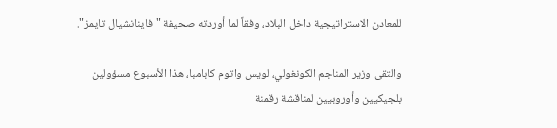للمعادن الاستراتيجية داخل البلاد، وفقاً لما أوردته صحيفة "فاينانشيال تايمز".

والتقى وزير المناجم الكونغولي، لويس واتوم كابامبا، هذا الأسبوع مسؤولين بلجيكيين وأوروبيين لمناقشة رقمنة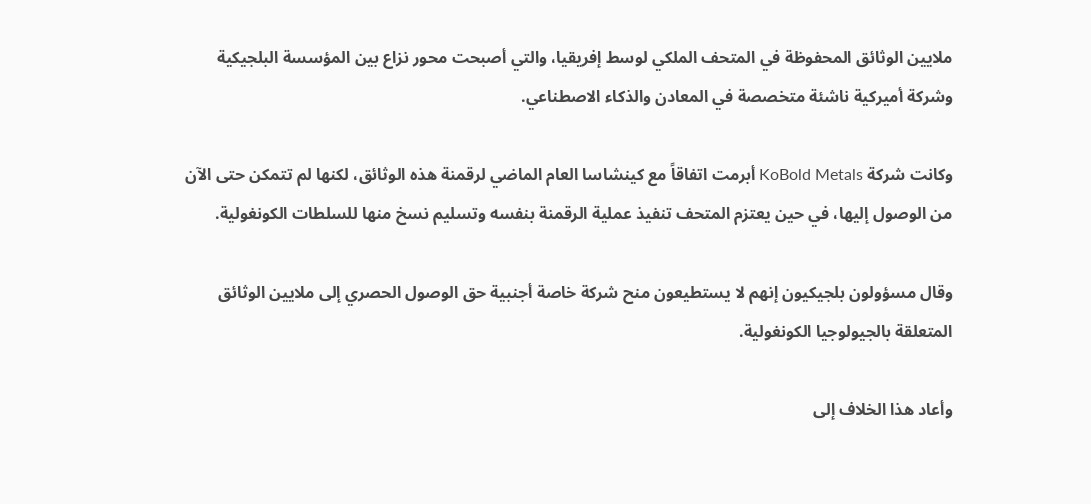ملايين الوثائق المحفوظة في المتحف الملكي لوسط إفريقيا، والتي أصبحت محور نزاع بين المؤسسة البلجيكية وشركة أميركية ناشئة متخصصة في المعادن والذكاء الاصطناعي.

وكانت شركة KoBold Metals أبرمت اتفاقاً مع كينشاسا العام الماضي لرقمنة هذه الوثائق، لكنها لم تتمكن حتى الآن من الوصول إليها، في حين يعتزم المتحف تنفيذ عملية الرقمنة بنفسه وتسليم نسخ منها للسلطات الكونغولية.

وقال مسؤولون بلجيكيون إنهم لا يستطيعون منح شركة خاصة أجنبية حق الوصول الحصري إلى ملايين الوثائق المتعلقة بالجيولوجيا الكونغولية.

وأعاد هذا الخلاف إلى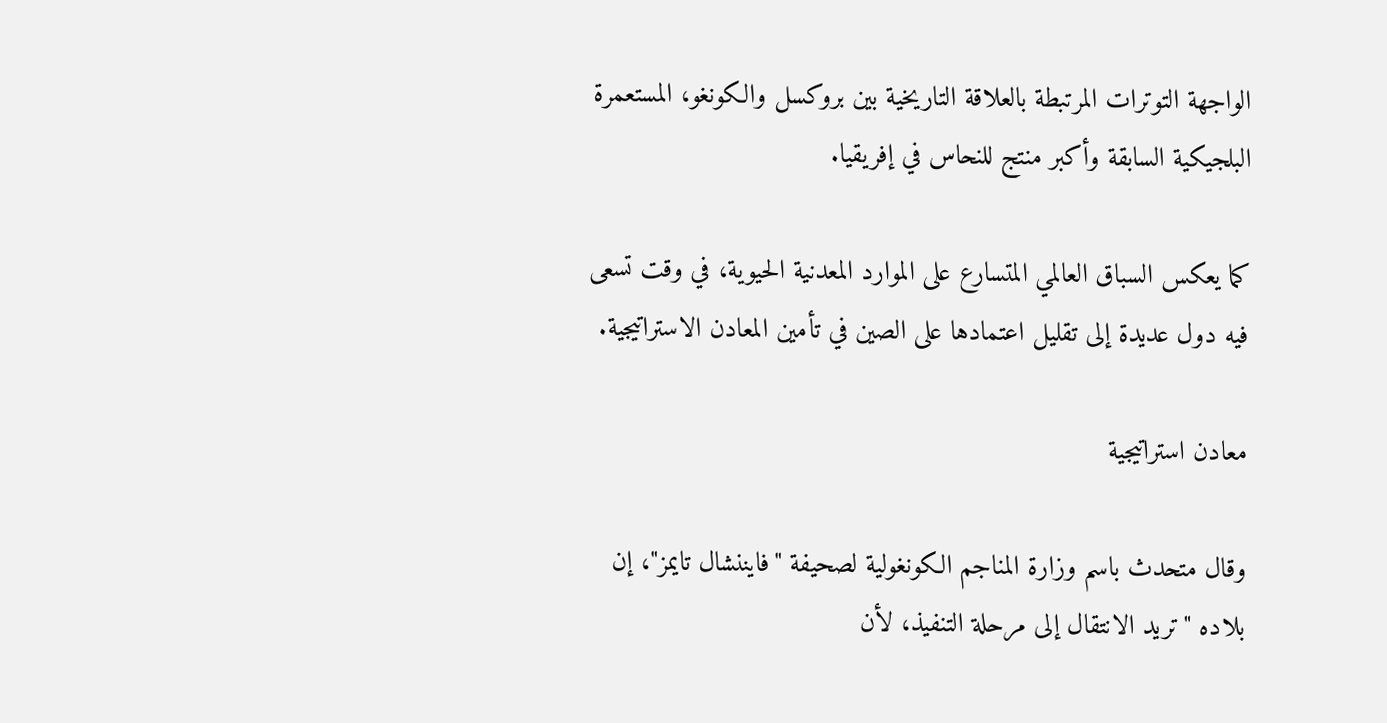الواجهة التوترات المرتبطة بالعلاقة التاريخية بين بروكسل والكونغو، المستعمرة البلجيكية السابقة وأكبر منتج للنحاس في إفريقيا.

كما يعكس السباق العالمي المتسارع على الموارد المعدنية الحيوية، في وقت تسعى فيه دول عديدة إلى تقليل اعتمادها على الصين في تأمين المعادن الاستراتيجية.

معادن استراتيجية

وقال متحدث باسم وزارة المناجم الكونغولية لصحيفة "فايننشال تايمز"، إن بلاده "تريد الانتقال إلى مرحلة التنفيذ، لأن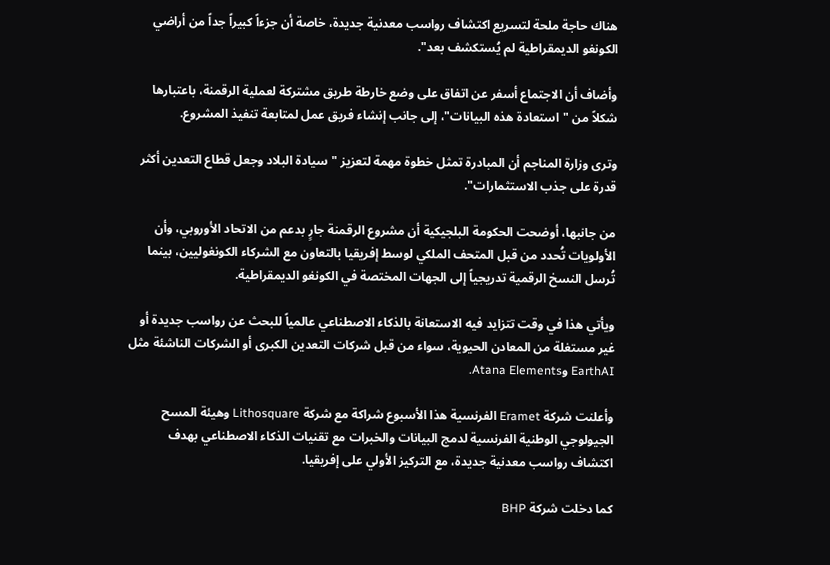هناك حاجة ملحة لتسريع اكتشاف رواسب معدنية جديدة، خاصة أن جزءاً كبيراً جداً من أراضي الكونغو الديمقراطية لم يُستكشف بعد".

وأضاف أن الاجتماع أسفر عن اتفاق على وضع خارطة طريق مشتركة لعملية الرقمنة، باعتبارها شكلاً من "استعادة هذه البيانات"، إلى جانب إنشاء فريق عمل لمتابعة تنفيذ المشروع.

وترى وزارة المناجم أن المبادرة تمثل خطوة مهمة لتعزيز "سيادة البلاد وجعل قطاع التعدين أكثر قدرة على جذب الاستثمارات".

من جانبها، أوضحت الحكومة البلجيكية أن مشروع الرقمنة جارٍ بدعم من الاتحاد الأوروبي، وأن الأولويات تُحدد من قبل المتحف الملكي لوسط إفريقيا بالتعاون مع الشركاء الكونغوليين، بينما تُرسل النسخ الرقمية تدريجياً إلى الجهات المختصة في الكونغو الديمقراطية.

ويأتي هذا في وقت تتزايد فيه الاستعانة بالذكاء الاصطناعي عالمياً للبحث عن رواسب جديدة أو غير مستغلة من المعادن الحيوية، سواء من قبل شركات التعدين الكبرى أو الشركات الناشئة مثل EarthAI وAtana Elements.

وأعلنت شركة Eramet الفرنسية هذا الأسبوع شراكة مع شركة Lithosquare وهيئة المسح الجيولوجي الوطنية الفرنسية لدمج البيانات والخبرات مع تقنيات الذكاء الاصطناعي بهدف اكتشاف رواسب معدنية جديدة، مع التركيز الأولي على إفريقيا.

كما دخلت شركة BHP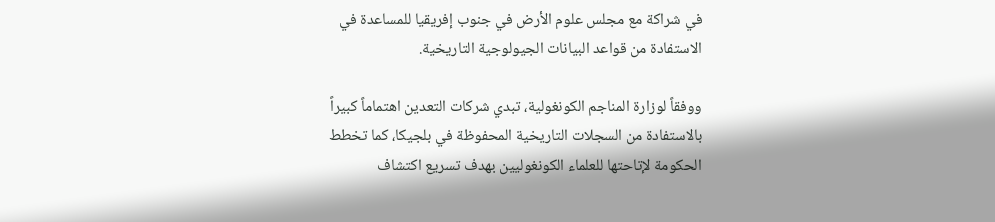في شراكة مع مجلس علوم الأرض في جنوب إفريقيا للمساعدة في الاستفادة من قواعد البيانات الجيولوجية التاريخية.

ووفقاً لوزارة المناجم الكونغولية، تبدي شركات التعدين اهتماماً كبيراً بالاستفادة من السجلات التاريخية المحفوظة في بلجيكا، كما تخطط الحكومة لإتاحتها للعلماء الكونغوليين بهدف تسريع اكتشاف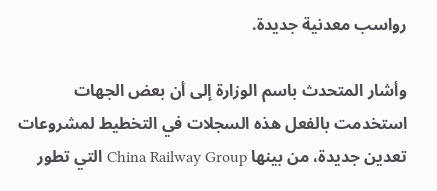رواسب معدنية جديدة.

وأشار المتحدث باسم الوزارة إلى أن بعض الجهات استخدمت بالفعل هذه السجلات في التخطيط لمشروعات تعدين جديدة، من بينها China Railway Group التي تطور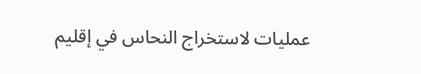عمليات لاستخراج النحاس في إقليم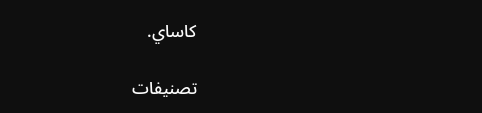كاساي.

تصنيفات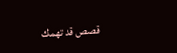قصص قد تهمك